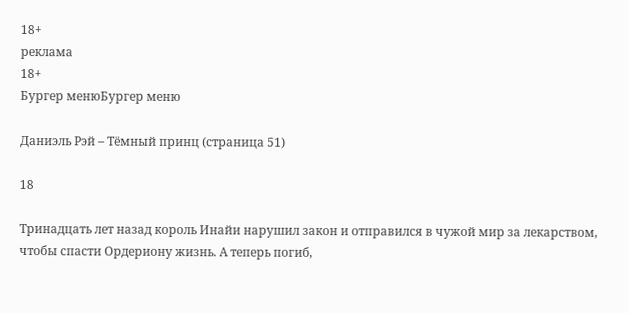18+
реклама
18+
Бургер менюБургер меню

Даниэль Рэй – Тёмный принц (страница 51)

18

Тринадцать лет назад король Инайи нарушил закон и отправился в чужой мир за лекарством, чтобы спасти Ордериону жизнь. А теперь погиб,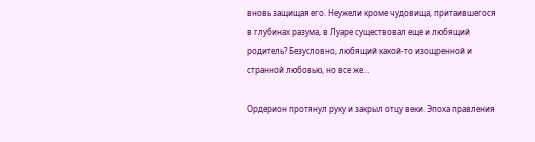вновь защищая его. Неужели кроме чудовища, притаившегося в глубинах разума, в Луаре существовал еще и любящий родитель? Безусловно, любящий какой-то изощренной и странной любовью, но все же…

Ордерион протянул руку и закрыл отцу веки. Эпоха правления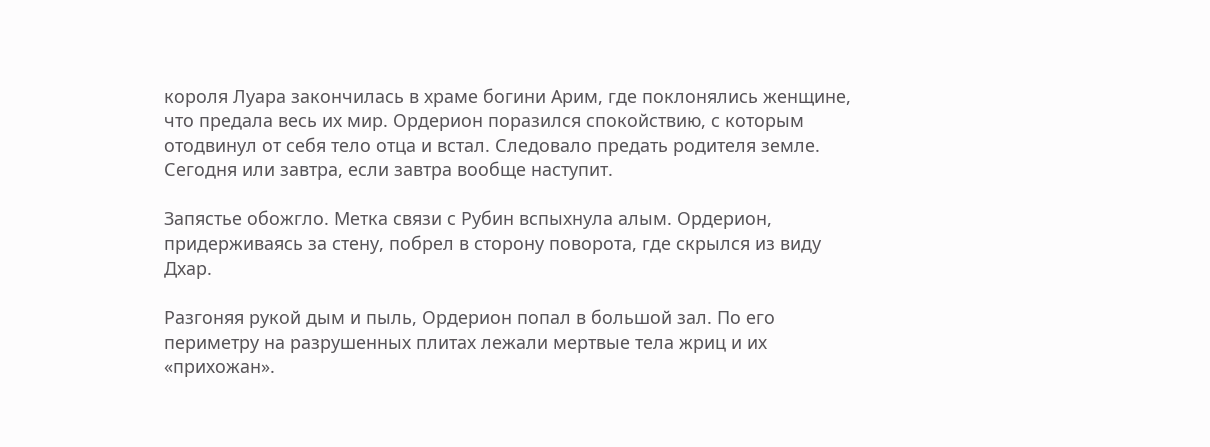короля Луара закончилась в храме богини Арим, где поклонялись женщине, что предала весь их мир. Ордерион поразился спокойствию, с которым отодвинул от себя тело отца и встал. Следовало предать родителя земле. Сегодня или завтра, если завтра вообще наступит.

Запястье обожгло. Метка связи с Рубин вспыхнула алым. Ордерион, придерживаясь за стену, побрел в сторону поворота, где скрылся из виду Дхар.

Разгоняя рукой дым и пыль, Ордерион попал в большой зал. По его периметру на разрушенных плитах лежали мертвые тела жриц и их «прихожан».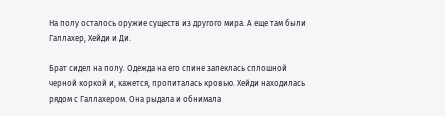На полу осталось оружие существ из другого мира. А еще там были Галлахер, Хейди и Ди.

Брат сидел на полу. Одежда на его спине запеклась сплошной черной коркой и, кажется, пропиталась кровью. Хейди находилась рядом с Галлахером. Она рыдала и обнимала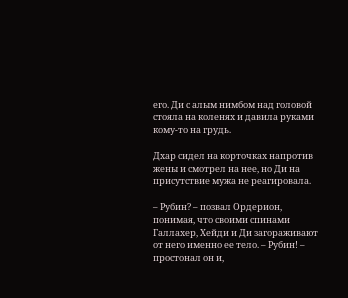его. Ди с алым нимбом над головой стояла на коленях и давила руками кому-то на грудь.

Дхар сидел на корточках напротив жены и смотрел на нее, но Ди на присутствие мужа не реагировала.

– Рубин? – позвал Ордерион, понимая, что своими спинами Галлахер, Хейди и Ди загораживают от него именно ее тело. – Рубин! – простонал он и,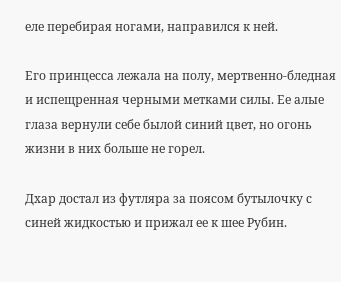еле перебирая ногами, направился к ней.

Его принцесса лежала на полу, мертвенно-бледная и испещренная черными метками силы. Ее алые глаза вернули себе былой синий цвет, но огонь жизни в них больше не горел.

Дхар достал из футляра за поясом бутылочку с синей жидкостью и прижал ее к шее Рубин.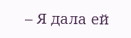– Я дала ей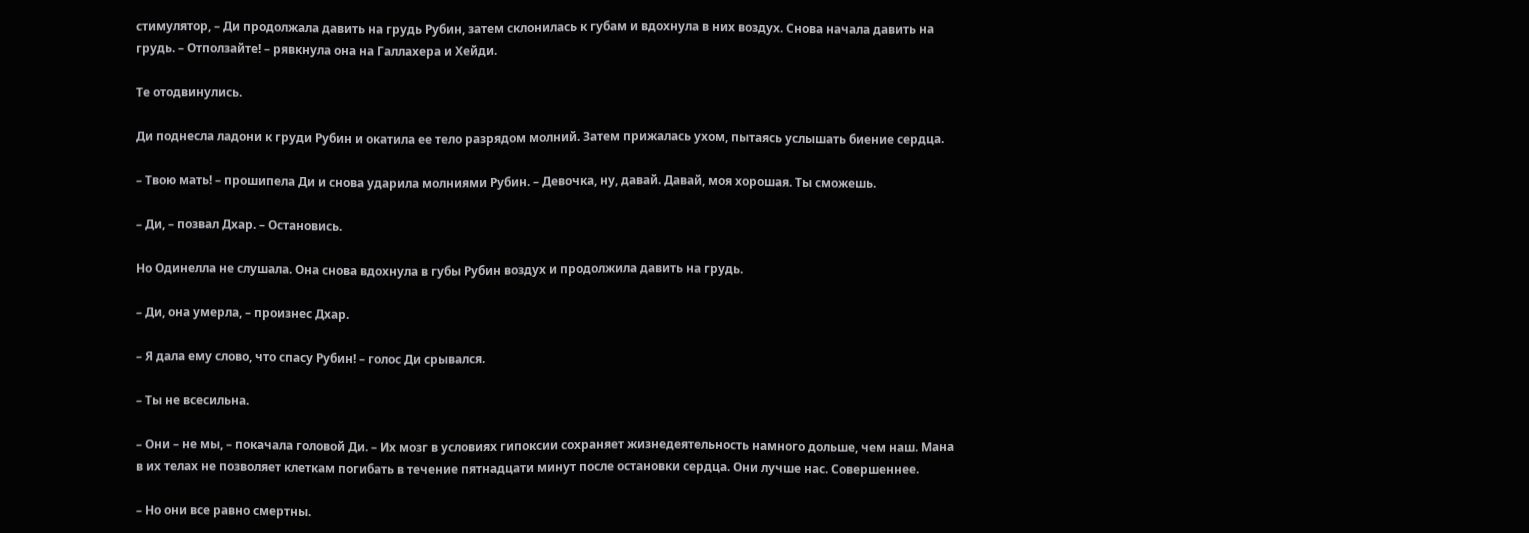стимулятор, – Ди продолжала давить на грудь Рубин, затем склонилась к губам и вдохнула в них воздух. Снова начала давить на грудь. – Отползайте! – рявкнула она на Галлахера и Хейди.

Те отодвинулись.

Ди поднесла ладони к груди Рубин и окатила ее тело разрядом молний. Затем прижалась ухом, пытаясь услышать биение сердца.

– Твою мать! – прошипела Ди и снова ударила молниями Рубин. – Девочка, ну, давай. Давай, моя хорошая. Ты сможешь.

– Ди, – позвал Дхар. – Остановись.

Но Одинелла не слушала. Она снова вдохнула в губы Рубин воздух и продолжила давить на грудь.

– Ди, она умерла, – произнес Дхар.

– Я дала ему слово, что спасу Рубин! – голос Ди срывался.

– Ты не всесильна.

– Они – не мы, – покачала головой Ди. – Их мозг в условиях гипоксии сохраняет жизнедеятельность намного дольше, чем наш. Мана в их телах не позволяет клеткам погибать в течение пятнадцати минут после остановки сердца. Они лучше нас. Совершеннее.

– Но они все равно смертны.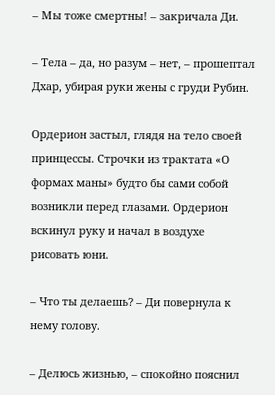– Мы тоже смертны! – закричала Ди.

– Тела – да, но разум – нет, – прошептал Дхар, убирая руки жены с груди Рубин.

Ордерион застыл, глядя на тело своей принцессы. Строчки из трактата «О формах маны» будто бы сами собой возникли перед глазами. Ордерион вскинул руку и начал в воздухе рисовать юни.

– Что ты делаешь? – Ди повернула к нему голову.

– Делюсь жизнью, – спокойно пояснил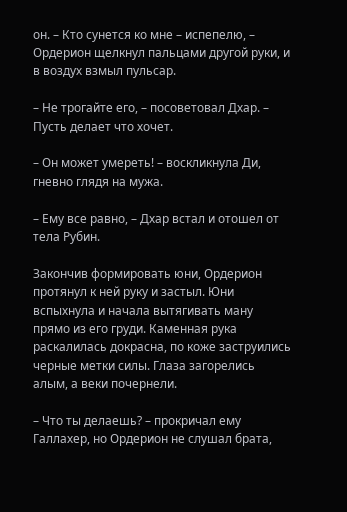он. – Кто сунется ко мне – испепелю, – Ордерион щелкнул пальцами другой руки, и в воздух взмыл пульсар.

– Не трогайте его, – посоветовал Дхар. – Пусть делает что хочет.

– Он может умереть! – воскликнула Ди, гневно глядя на мужа.

– Ему все равно, – Дхар встал и отошел от тела Рубин.

Закончив формировать юни, Ордерион протянул к ней руку и застыл. Юни вспыхнула и начала вытягивать ману прямо из его груди. Каменная рука раскалилась докрасна, по коже заструились черные метки силы. Глаза загорелись алым, а веки почернели.

– Что ты делаешь? – прокричал ему Галлахер, но Ордерион не слушал брата,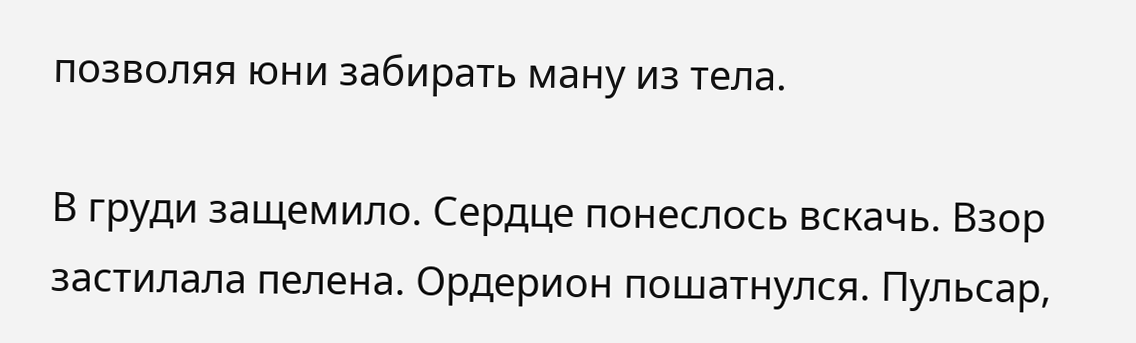позволяя юни забирать ману из тела.

В груди защемило. Сердце понеслось вскачь. Взор застилала пелена. Ордерион пошатнулся. Пульсар,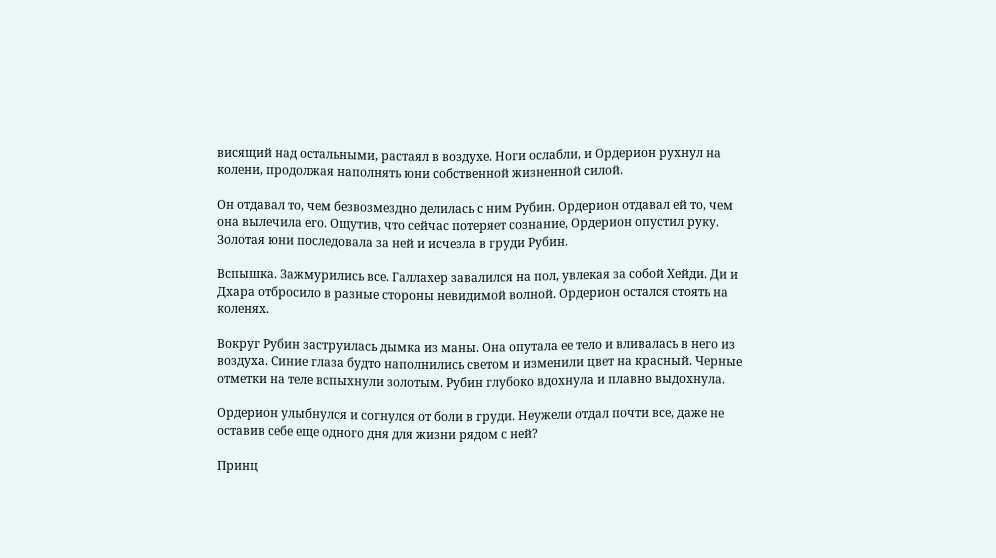висящий над остальными, растаял в воздухе. Ноги ослабли, и Ордерион рухнул на колени, продолжая наполнять юни собственной жизненной силой.

Он отдавал то, чем безвозмездно делилась с ним Рубин. Ордерион отдавал ей то, чем она вылечила его. Ощутив, что сейчас потеряет сознание, Ордерион опустил руку. Золотая юни последовала за ней и исчезла в груди Рубин.

Вспышка. Зажмурились все. Галлахер завалился на пол, увлекая за собой Хейди. Ди и Дхара отбросило в разные стороны невидимой волной. Ордерион остался стоять на коленях.

Вокруг Рубин заструилась дымка из маны. Она опутала ее тело и вливалась в него из воздуха. Синие глаза будто наполнились светом и изменили цвет на красный. Черные отметки на теле вспыхнули золотым. Рубин глубоко вдохнула и плавно выдохнула.

Ордерион улыбнулся и согнулся от боли в груди. Неужели отдал почти все, даже не оставив себе еще одного дня для жизни рядом с ней?

Принц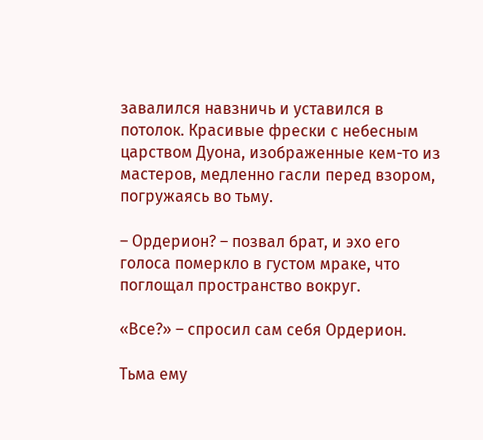завалился навзничь и уставился в потолок. Красивые фрески с небесным царством Дуона, изображенные кем-то из мастеров, медленно гасли перед взором, погружаясь во тьму.

– Ордерион? – позвал брат, и эхо его голоса померкло в густом мраке, что поглощал пространство вокруг.

«Все?» – спросил сам себя Ордерион.

Тьма ему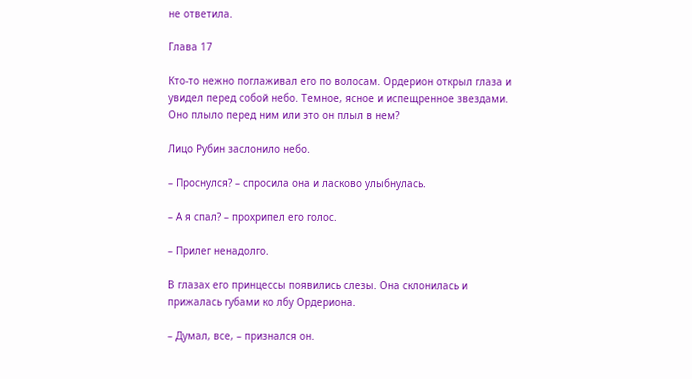не ответила.

Глава 17

Кто-то нежно поглаживал его по волосам. Ордерион открыл глаза и увидел перед собой небо. Темное, ясное и испещренное звездами. Оно плыло перед ним или это он плыл в нем?

Лицо Рубин заслонило небо.

– Проснулся? – спросила она и ласково улыбнулась.

– А я спал? – прохрипел его голос.

– Прилег ненадолго.

В глазах его принцессы появились слезы. Она склонилась и прижалась губами ко лбу Ордериона.

– Думал, все, – признался он.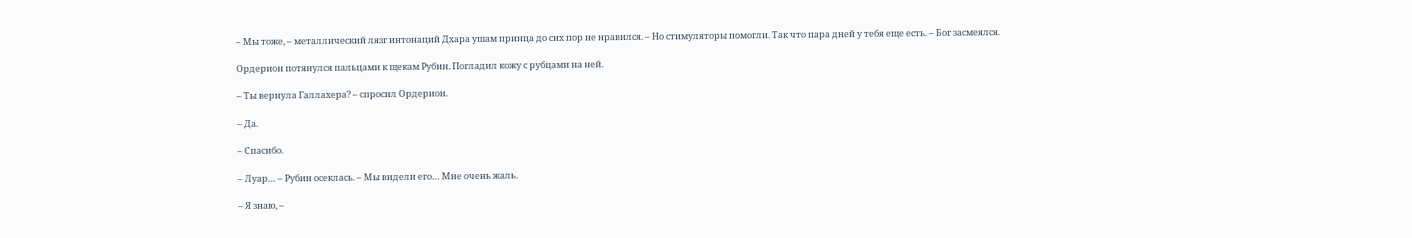– Мы тоже, – металлический лязг интонаций Дхара ушам принца до сих пор не нравился. – Но стимуляторы помогли. Так что пара дней у тебя еще есть. – Бог засмеялся.

Ордерион потянулся пальцами к щекам Рубин. Погладил кожу с рубцами на ней.

– Ты вернула Галлахера? – спросил Ордерион.

– Да.

– Спасибо.

– Луар… – Рубин осеклась. – Мы видели его… Мне очень жаль.

– Я знаю, –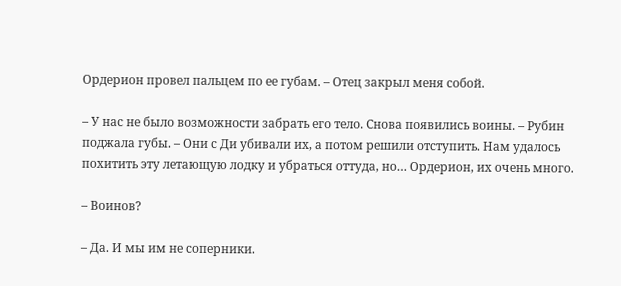Ордерион провел пальцем по ее губам. – Отец закрыл меня собой.

– У нас не было возможности забрать его тело. Снова появились воины. – Рубин поджала губы. – Они с Ди убивали их, а потом решили отступить. Нам удалось похитить эту летающую лодку и убраться оттуда, но… Ордерион, их очень много.

– Воинов?

– Да. И мы им не соперники.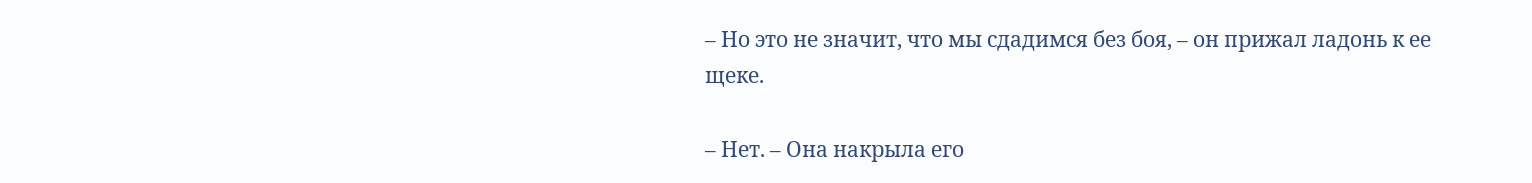– Но это не значит, что мы сдадимся без боя, – он прижал ладонь к ее щеке.

– Нет. – Она накрыла его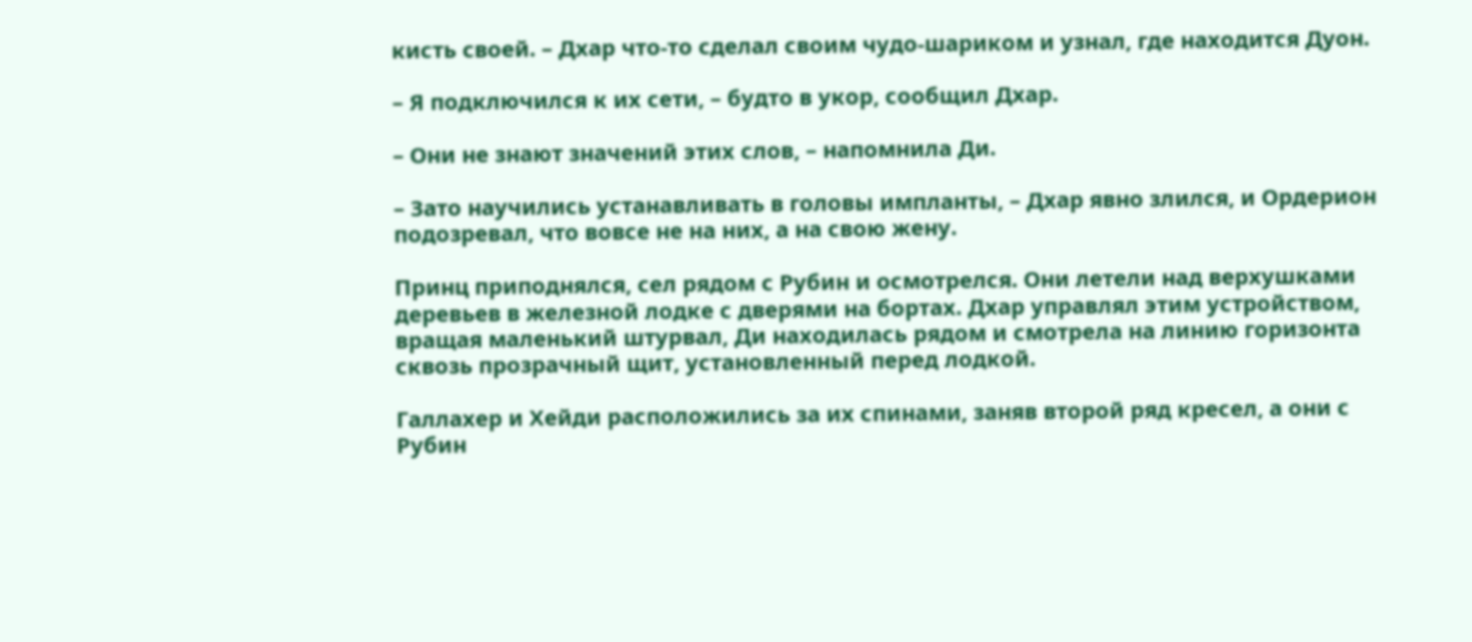кисть своей. – Дхар что-то сделал своим чудо-шариком и узнал, где находится Дуон.

– Я подключился к их сети, – будто в укор, сообщил Дхар.

– Они не знают значений этих слов, – напомнила Ди.

– Зато научились устанавливать в головы импланты, – Дхар явно злился, и Ордерион подозревал, что вовсе не на них, а на свою жену.

Принц приподнялся, сел рядом с Рубин и осмотрелся. Они летели над верхушками деревьев в железной лодке с дверями на бортах. Дхар управлял этим устройством, вращая маленький штурвал, Ди находилась рядом и смотрела на линию горизонта сквозь прозрачный щит, установленный перед лодкой.

Галлахер и Хейди расположились за их спинами, заняв второй ряд кресел, а они с Рубин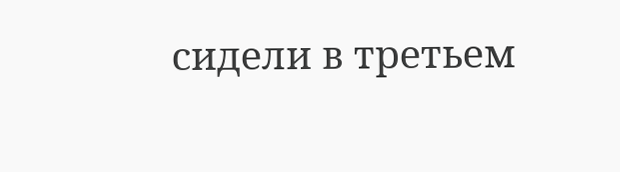сидели в третьем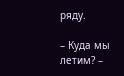ряду.

– Куда мы летим? –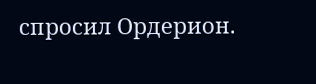спросил Ордерион.